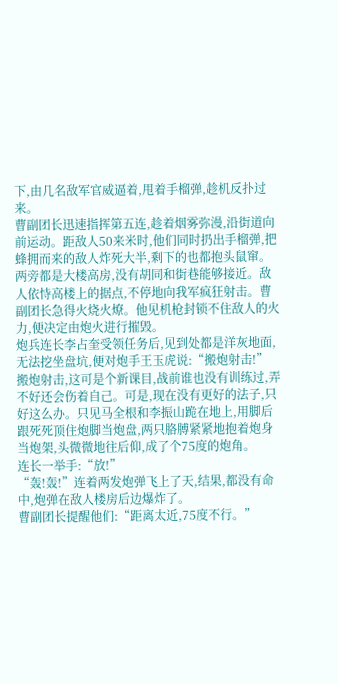下,由几名敌军官威逼着,甩着手榴弹,趁机反扑过来。
曹副团长迅速指挥第五连,趁着烟雾弥漫,沿街道向前运动。距敌人50来米时,他们同时扔出手榴弹,把蜂拥而来的敌人炸死大半,剩下的也都抱头鼠窜。
两旁都是大楼高房,没有胡同和街巷能够接近。敌人依恃高楼上的据点,不停地向我军疯狂射击。曹副团长急得火烧火燎。他见机枪封锁不住敌人的火力,便决定由炮火进行摧毁。
炮兵连长李占奎受领任务后,见到处都是洋灰地面,无法挖坐盘坑,便对炮手王玉虎说:“搬炮射击!”
搬炮射击,这可是个新课目,战前谁也没有训练过,弄不好还会伤着自己。可是,现在没有更好的法子,只好这么办。只见马全根和李振山跪在地上,用脚后跟死死顶住炮脚当炮盘,两只胳膊紧紧地抱着炮身当炮架,头微微地往后仰,成了个75度的炮角。
连长一举手:“放!”
“轰!轰!”连着两发炮弹飞上了天,结果,都没有命中,炮弹在敌人楼房后边爆炸了。
曹副团长提醒他们:“距离太近,75度不行。”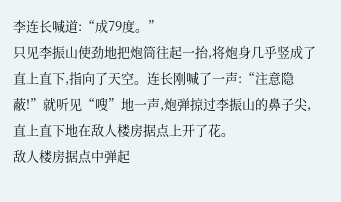李连长喊道:“成79度。”
只见李振山使劲地把炮筒往起一抬,将炮身几乎竖成了直上直下,指向了天空。连长刚喊了一声:“注意隐蔽!”就听见“嗖”地一声,炮弹掠过李振山的鼻子尖,直上直下地在敌人楼房据点上开了花。
敌人楼房据点中弹起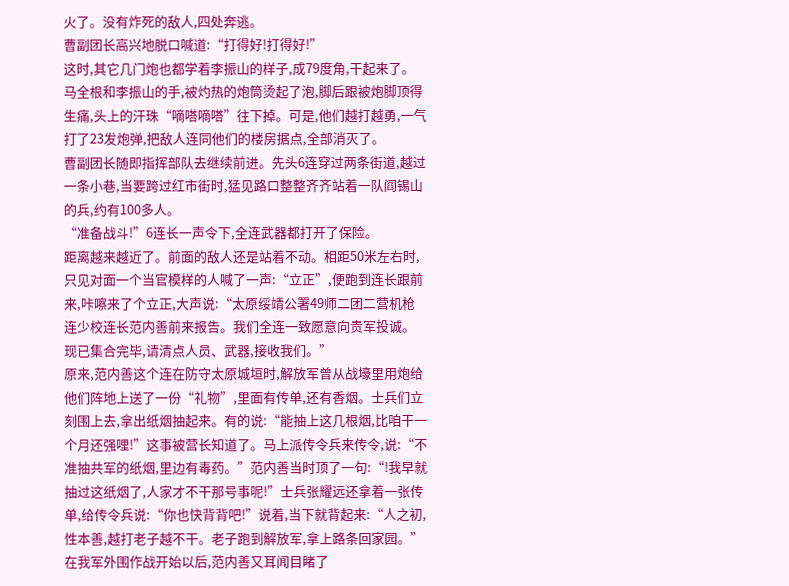火了。没有炸死的敌人,四处奔逃。
曹副团长高兴地脱口喊道:“打得好!打得好!”
这时,其它几门炮也都学着李振山的样子,成79度角,干起来了。马全根和李振山的手,被灼热的炮筒烫起了泡,脚后跟被炮脚顶得生痛,头上的汗珠“嘀嗒嘀嗒”往下掉。可是,他们越打越勇,一气打了23发炮弹,把敌人连同他们的楼房据点,全部消灭了。
曹副团长随即指挥部队去继续前进。先头6连穿过两条街道,越过一条小巷,当要跨过红市街时,猛见路口整整齐齐站着一队阎锡山的兵,约有100多人。
“准备战斗!”6连长一声令下,全连武器都打开了保险。
距离越来越近了。前面的敌人还是站着不动。相距50米左右时,只见对面一个当官模样的人喊了一声:“立正”,便跑到连长跟前来,咔嚓来了个立正,大声说:“太原绥靖公署49师二团二营机枪连少校连长范内善前来报告。我们全连一致愿意向贵军投诚。现已集合完毕,请清点人员、武器,接收我们。”
原来,范内善这个连在防守太原城垣时,解放军曾从战壕里用炮给他们阵地上送了一份“礼物”,里面有传单,还有香烟。士兵们立刻围上去,拿出纸烟抽起来。有的说:“能抽上这几根烟,比咱干一个月还强哩!”这事被营长知道了。马上派传令兵来传令,说:“不准抽共军的纸烟,里边有毒药。”范内善当时顶了一句:“!我早就抽过这纸烟了,人家才不干那号事呢!”士兵张耀远还拿着一张传单,给传令兵说:“你也快背背吧!”说着,当下就背起来:“人之初,性本善,越打老子越不干。老子跑到解放军,拿上路条回家园。”在我军外围作战开始以后,范内善又耳闻目睹了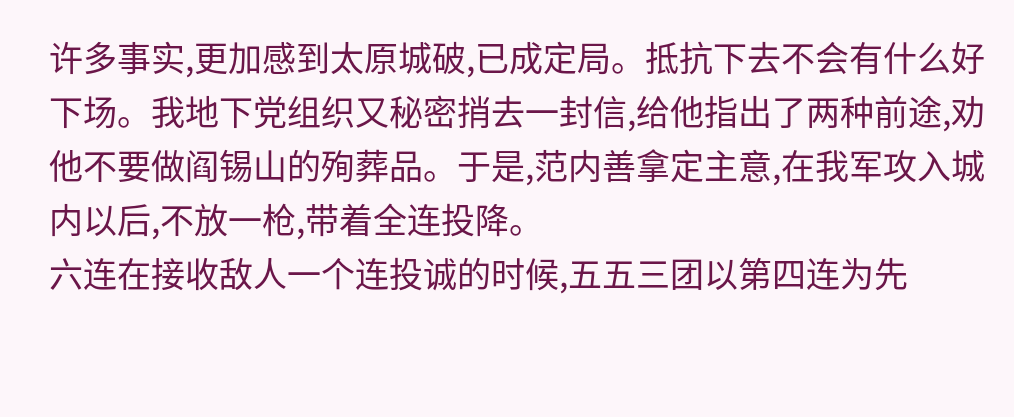许多事实,更加感到太原城破,已成定局。抵抗下去不会有什么好下场。我地下党组织又秘密捎去一封信,给他指出了两种前途,劝他不要做阎锡山的殉葬品。于是,范内善拿定主意,在我军攻入城内以后,不放一枪,带着全连投降。
六连在接收敌人一个连投诚的时候,五五三团以第四连为先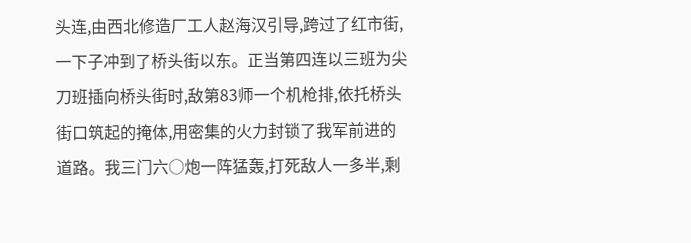头连,由西北修造厂工人赵海汉引导,跨过了红市街,一下子冲到了桥头街以东。正当第四连以三班为尖刀班插向桥头街时,敌第83师一个机枪排,依托桥头街口筑起的掩体,用密集的火力封锁了我军前进的道路。我三门六○炮一阵猛轰,打死敌人一多半,剩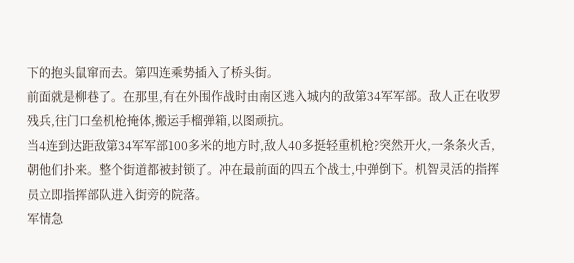下的抱头鼠窜而去。第四连乘势插入了桥头街。
前面就是柳巷了。在那里,有在外围作战时由南区逃入城内的敌第34军军部。敌人正在收罗残兵,往门口垒机枪掩体,搬运手榴弹箱,以图顽抗。
当4连到达距敌第34军军部100多米的地方时,敌人40多挺轻重机枪?突然开火,一条条火舌,朝他们扑来。整个街道都被封锁了。冲在最前面的四五个战士,中弹倒下。机智灵活的指挥员立即指挥部队进入街旁的院落。
军情急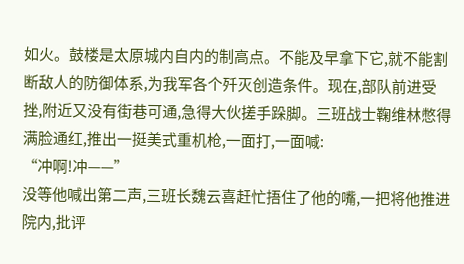如火。鼓楼是太原城内自内的制高点。不能及早拿下它,就不能割断敌人的防御体系,为我军各个歼灭创造条件。现在,部队前进受挫,附近又没有街巷可通,急得大伙搓手跺脚。三班战士鞠维林憋得满脸通红,推出一挺美式重机枪,一面打,一面喊:
“冲啊!冲——”
没等他喊出第二声,三班长魏云喜赶忙捂住了他的嘴,一把将他推进院内,批评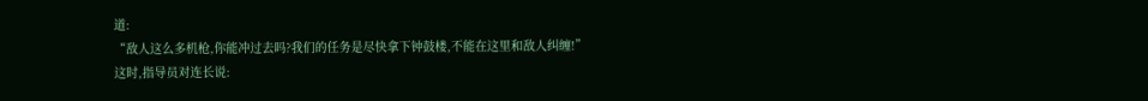道:
“敌人这么多机枪,你能冲过去吗?我们的任务是尽快拿下钟鼓楼,不能在这里和敌人纠缠!”
这时,指导员对连长说: